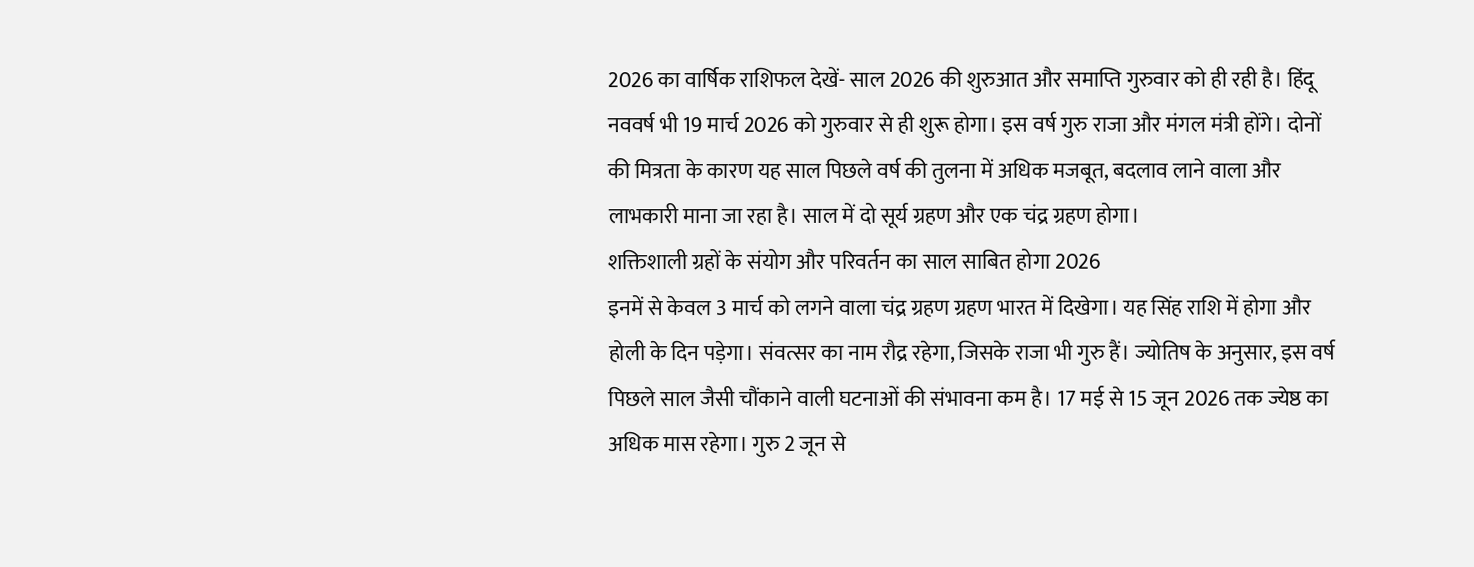2026 का वार्षिक राशिफल देखें- साल 2026 की शुरुआत और समाप्ति गुरुवार को ही रही है। हिंदू नववर्ष भी 19 मार्च 2026 को गुरुवार से ही शुरू होगा। इस वर्ष गुरु राजा और मंगल मंत्री होंगे। दोनों की मित्रता के कारण यह साल पिछले वर्ष की तुलना में अधिक मजबूत, बदलाव लाने वाला और लाभकारी माना जा रहा है। साल में दो सूर्य ग्रहण और एक चंद्र ग्रहण होगा।
शक्तिशाली ग्रहों के संयोग और परिवर्तन का साल साबित होगा 2026
इनमें से केवल 3 मार्च को लगने वाला चंद्र ग्रहण ग्रहण भारत में दिखेगा। यह सिंह राशि में होगा और होली के दिन पड़ेगा। संवत्सर का नाम रौद्र रहेगा, जिसके राजा भी गुरु हैं। ज्योतिष के अनुसार, इस वर्ष पिछले साल जैसी चौंकाने वाली घटनाओं की संभावना कम है। 17 मई से 15 जून 2026 तक ज्येष्ठ का अधिक मास रहेगा। गुरु 2 जून से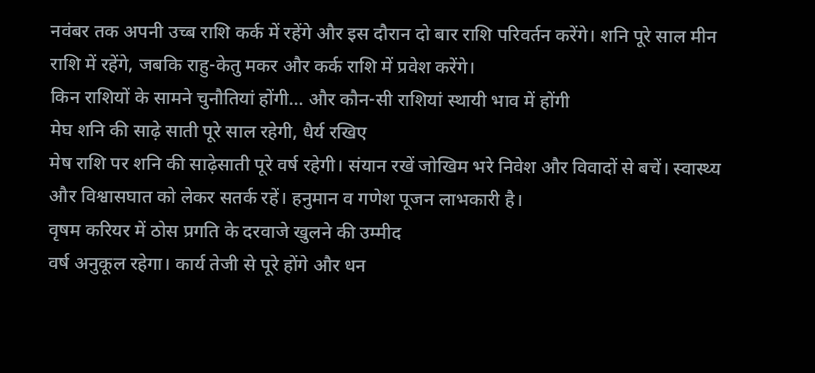नवंबर तक अपनी उच्ब राशि कर्क में रहेंगे और इस दौरान दो बार राशि परिवर्तन करेंगे। शनि पूरे साल मीन राशि में रहेंगे, जबकि राहु-केतु मकर और कर्क राशि में प्रवेश करेंगे।
किन राशियों के सामने चुनौतियां होंगी… और कौन-सी राशियां स्थायी भाव में होंगी
मेघ शनि की साढ़े साती पूरे साल रहेगी, धैर्य रखिए
मेष राशि पर शनि की साढ़ेसाती पूरे वर्ष रहेगी। संयान रखें जोखिम भरे निवेश और विवादों से बचें। स्वास्थ्य और विश्वासघात को लेकर सतर्क रहें। हनुमान व गणेश पूजन लाभकारी है।
वृषम करियर में ठोस प्रगति के दरवाजे खुलने की उम्मीद
वर्ष अनुकूल रहेगा। कार्य तेजी से पूरे होंगे और धन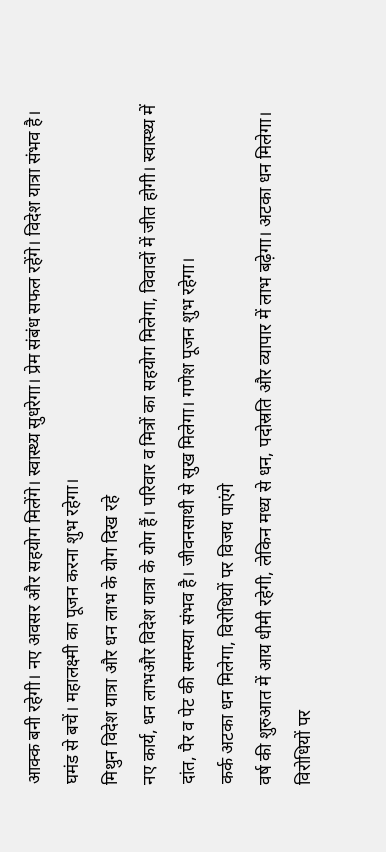आक्क बनी रहेगी। नए अवसर और सहयोग मिलेंगे। स्वास्थ्य सुधरेगा। प्रेम संबंध सफल रहेंगे। विदेश यात्रा संभव है। घमंड से बचें। महालक्ष्मी का पूजन करना शुभ रहेगा।
मिथुन विदेश यात्रा और धन लाभ के योग दिख रहे
नए कार्य, धन लाभऔर विदेश यात्रा के योग हैं। परिवार व मित्रों का सहयोग मिलेगा, विवादों में जीत होगी। स्वास्थ्य में दांत, पैर व पेट की समस्या संभव है। जीवनसाथी से सुख मिलेगा। गणेश पूजन शुभ रहेगा।
कर्क अटका धन मिलेगा, विरोधियों पर विजय पाएंगे
वर्ष की शुरुआत में आय धीमी रहेगी, लेकिन मध्य से धन, पदोस्रति और व्यापार में लाभ बढ़ेगा। अटका धन मिलेगा। विरोधियों पर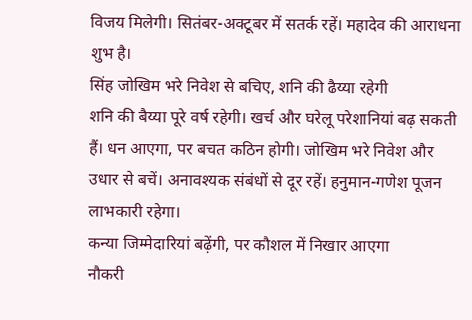विजय मिलेगी। सितंबर-अक्टूबर में सतर्क रहें। महादेव की आराधना शुभ है।
सिंह जोखिम भरे निवेश से बचिए, शनि की ढैय्या रहेगी
शनि की बैय्या पूरे वर्ष रहेगी। खर्च और घरेलू परेशानियां बढ़ सकती हैं। धन आएगा, पर बचत कठिन होगी। जोखिम भरे निवेश और उधार से बचें। अनावश्यक संबंधों से दूर रहें। हनुमान-गणेश पूजन लाभकारी रहेगा।
कन्या जिम्मेदारियां बढ़ेंगी, पर कौशल में निखार आएगा
नौकरी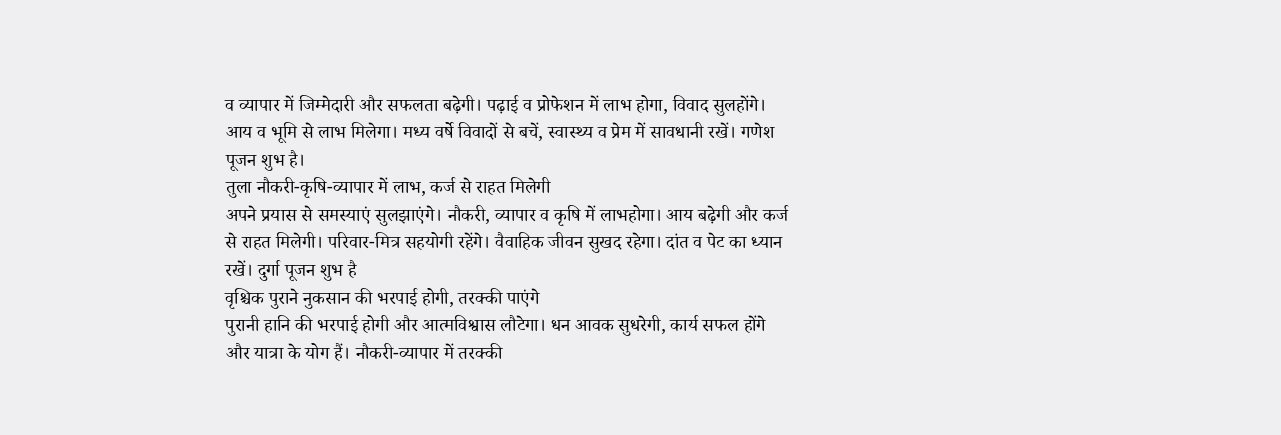व व्यापार में जिम्मेदारी और सफलता बढ़ेगी। पढ़ाई व प्रोफेशन में लाभ होगा, विवाद सुलहोंगे। आय व भूमि से लाभ मिलेगा। मध्य वर्षे विवादों से बचें, स्वास्थ्य व प्रेम में सावधानी रखें। गणेश पूजन शुभ है।
तुला नौकरी-कृषि-व्यापार में लाभ, कर्ज से राहत मिलेगी
अपने प्रयास से समस्याएं सुलझाएंगे। नौकरी, व्यापार व कृषि में लाभहोगा। आय बढ़ेगी और कर्ज से राहत मिलेगी। परिवार-मित्र सहयोगी रहेंगे। वैवाहिक जीवन सुखद रहेगा। दांत व पेट का ध्यान रखें। दुर्गा पूजन शुभ है
वृश्चिक पुराने नुकसान की भरपाई होगी, तरक्की पाएंगे
पुरानी हानि की भरपाई होगी और आत्मविश्वास लौटेगा। धन आवक सुधरेगी, कार्य सफल होंगे और यात्रा के योग हैं। नौकरी-व्यापार में तरक्की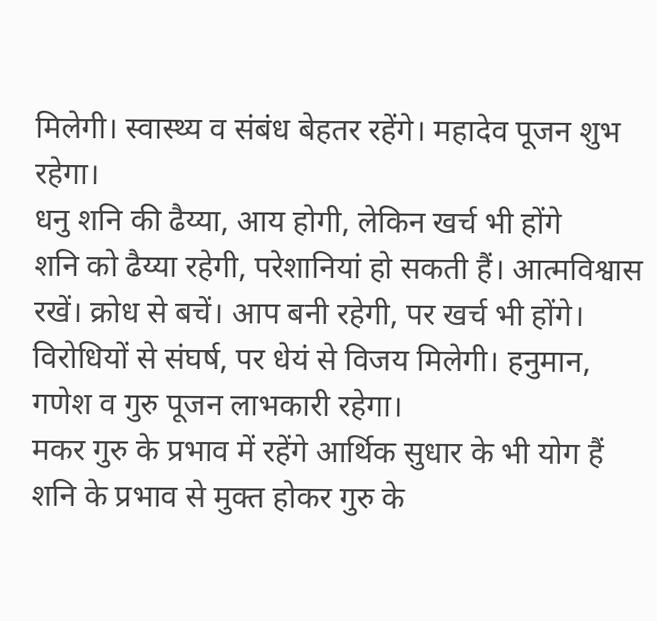मिलेगी। स्वास्थ्य व संबंध बेहतर रहेंगे। महादेव पूजन शुभ रहेगा।
धनु शनि की ढैय्या, आय होगी, लेकिन खर्च भी होंगे
शनि को ढैय्या रहेगी, परेशानियां हो सकती हैं। आत्मविश्वास रखें। क्रोध से बचें। आप बनी रहेगी, पर खर्च भी होंगे। विरोधियों से संघर्ष, पर धेयं से विजय मिलेगी। हनुमान, गणेश व गुरु पूजन लाभकारी रहेगा।
मकर गुरु के प्रभाव में रहेंगे आर्थिक सुधार के भी योग हैं
शनि के प्रभाव से मुक्त होकर गुरु के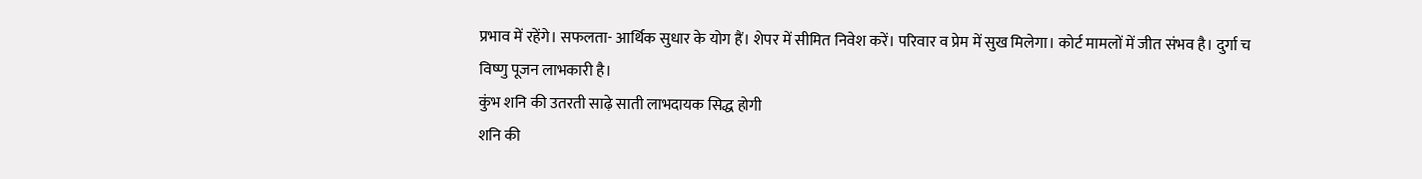प्रभाव में रहेंगे। सफलता- आर्थिक सुधार के योग हैं। शेपर में सीमित निवेश करें। परिवार व प्रेम में सुख मिलेगा। कोर्ट मामलों में जीत संभव है। दुर्गा च विष्णु पूजन लाभकारी है।
कुंभ शनि की उतरती साढ़े साती लाभदायक सिद्ध होगी
शनि की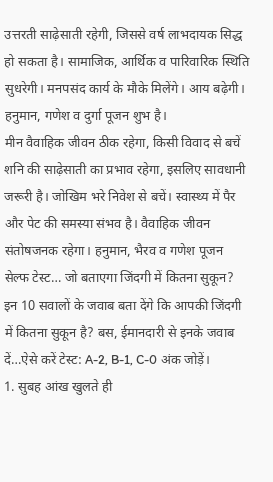उत्तरती साढ़ेसाती रहेगी, जिससे वर्ष लाभदायक सिद्ध हो सकता है। सामाजिक, आर्थिक व पारिवारिक स्थिति सुधरेगी। मनपसंद कार्य के मौके मिलेंगे। आय बढ़ेगी। हनुमान, गणेश व दुर्गा पूजन शुभ है।
मीन वैवाहिक जीवन ठीक रहेगा, किसी विवाद से बचें
शनि की साढ़ेसाती का प्रभाव रहेगा, इसलिए सावधानी जरूरी है। जोखिम भरे निवेश से बचें। स्वास्थ्य में पैर और पेट की समस्या संभव है। वैवाहिक जीवन संतोषजनक रहेगा। हनुमान, भैरव व गणेश पूजन
सेल्फ टेस्ट… जो बताएगा जिंदगी में कितना सुकून?
इन 10 सवालों के जवाब बता देंगे कि आपकी जिंदगी में कितना सुकून है? बस, ईमानदारी से इनके जवाब दें…ऐसे करें टेस्ट: A-2, B-1, C-0 अंक जोड़ें।
1. सुबह आंख खुलते ही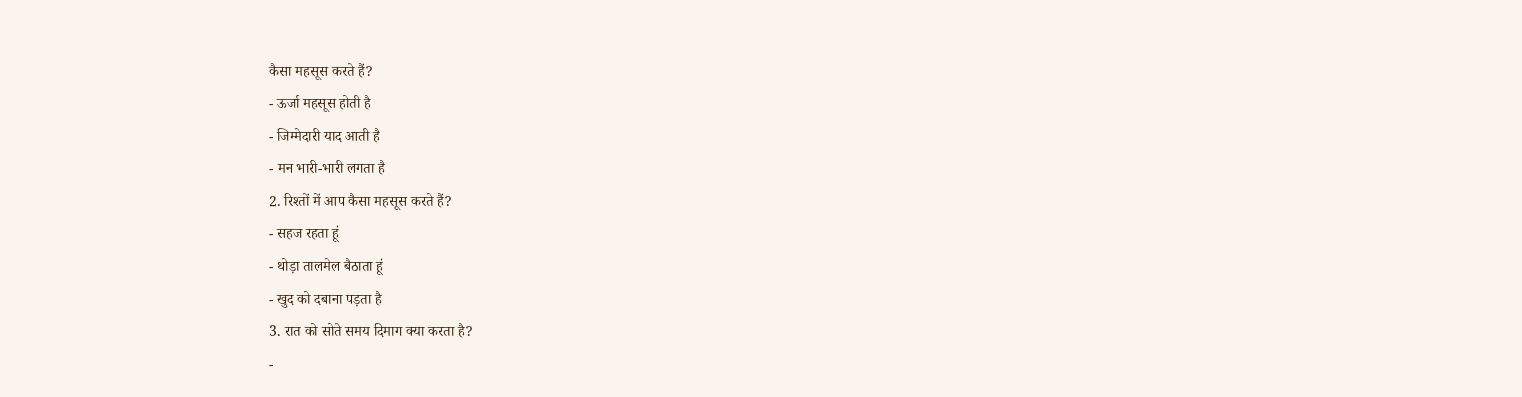कैसा महसूस करते हैं?
- ऊर्जा महसूस होती है
- जिम्मेदारी याद आती है
- मन भारी-भारी लगता है
2. रिश्तों में आप कैसा महसूस करते हैं?
- सहज रहता हूं
- थोड़ा तालमेल बैठाता हूं
- खुद को दबाना पड़ता है
3. रात को सोते समय दिमाग क्या करता है?
-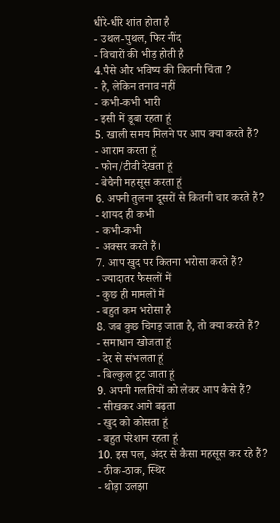धीरे-धीरे शांत होता है
- उथल-पुथल, फिर नींद
- विचारों की भीड़ होती है
4.पैसे और भविष्य की कितनी चिंता ?
- है, लेकिन तनाव नहीं
- कभी-कभी भारी
- इसी में डूबा रहता हूं
5. खाली समय मिलने पर आप क्या करते हैं?
- आराम करता हूं
- फोन/टीवी देखता हूं
- बेचैनी महसूस करता हूं
6. अपनी तुलना दूसरों से कितनी चार करते हैं?
- शायद ही कभी
- कभी-कभी
- अक्सर करते हैं।
7. आप खुद पर कितना भरोसा करते हैं?
- ज्यादातर फैसलों में
- कुछ ही मामलों में
- बहुत कम भरोसा है
8. जब कुछ चिगड़ जाता है, तो क्या करते हैं?
- समाधान खोजता हूं
- देर से संभलता हूं
- बिल्कुल टूट जाता हूं
9. अपनी गलतियों को लेकर आप कैसे हैं?
- सीखकर आगे बढ़ता
- खुद को कोसता हूं
- बहुत परेशान रहता हूं
10. इस पल, अंदर से कैसा महसूस कर रहे हैं?
- ठीक-ठाक, स्थिर
- थोड़ा उलझा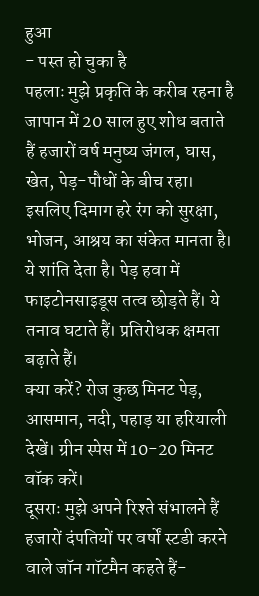हुआ
- पस्त हो चुका है
पहलाः मुझे प्रकृति के करीब रहना है
जापान में 20 साल हुए शोध बताते हैं हजारों वर्ष मनुष्य जंगल, घास, खेत, पेड़-पौधों के बीच रहा। इसलिए दिमाग हरे रंग को सुरक्षा, भोजन, आश्रय का संकेत मानता है। ये शांति देता है। पेड़ हवा में फाइटोनसाइडूस तत्व छोड़ते हैं। ये तनाव घटाते हैं। प्रतिरोधक क्षमता बढ़ाते हैं।
क्या करें? रोज कुछ मिनट पेड़, आसमान, नदी, पहाड़ या हरियाली देखें। ग्रीन स्पेस में 10-20 मिनट वॉक करें।
दूसराः मुझे अपने रिश्ते संभालने हैं
हजारों दंपतियों पर वर्षों स्टडी करने वाले जॉन गॉटमैन कहते हैं-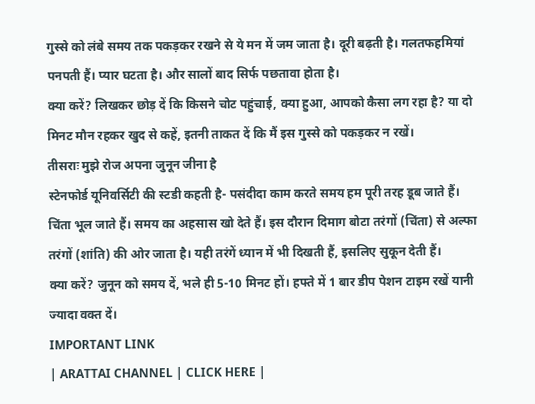गुस्से को लंबे समय तक पकड़कर रखने से ये मन में जम जाता है। दूरी बढ़ती है। गलतफहमियां पनपती हैं। प्यार घटता है। और सालों बाद सिर्फ पछतावा होता है।
क्या करें? लिखकर छोड़ दें कि किसने चोट पहुंचाई, क्या हुआ, आपको कैसा लग रहा है? या दो मिनट मौन रहकर खुद से कहें, इतनी ताकत दें कि मैं इस गुस्से को पकड़कर न रखें।
तीसराः मुझे रोज अपना जुनून जीना है
स्टेनफोर्ड यूनिवर्सिटी की स्टडी कहती है- पसंदीदा काम करते समय हम पूरी तरह डूब जाते हैं। चिंता भूल जाते हैं। समय का अहसास खो देते हैं। इस दौरान दिमाग बोटा तरंगों (चिंता) से अल्फा तरंगों (शांति) की ओर जाता है। यही तरंगें ध्यान में भी दिखती हैं, इसलिए सुकून देती हैं।
क्या करें? जुनून को समय दें, भले ही 5-10 मिनट हों। हफ्ते में 1 बार डीप पेशन टाइम रखें यानी ज्यादा वक्त दें।
IMPORTANT LINK
| ARATTAI CHANNEL | CLICK HERE |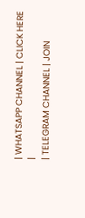| WHATSAPP CHANNEL | CLICK HERE |
| TELEGRAM CHANNEL | JOIN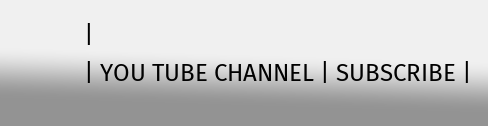|
| YOU TUBE CHANNEL | SUBSCRIBE |